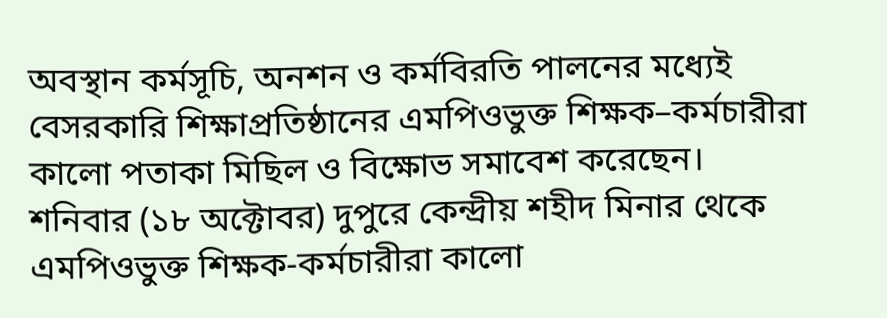অবস্থান কর্মসূচি, অনশন ও কর্মবিরতি পালনের মধ্যেই বেসরকারি শিক্ষাপ্রতিষ্ঠানের এমপিওভুক্ত শিক্ষক–কর্মচারীরা কালো পতাকা মিছিল ও বিক্ষোভ সমাবেশ করেছেন।
শনিবার (১৮ অক্টোবর) দুপুরে কেন্দ্রীয় শহীদ মিনার থেকে এমপিওভুক্ত শিক্ষক-কর্মচারীরা কালো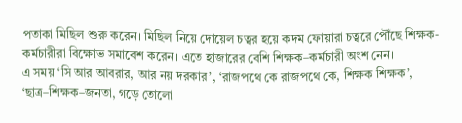পতাকা মিছিল শুরু করেন। মিছিল নিয়ে দোয়েল চত্বর হয়ে কদম ফোয়ারা চত্বরে পৌঁছে শিক্ষক-কর্মচারীরা বিক্ষোভ সমাবেশ করেন। এতে হাজারের বেশি শিক্ষক–কর্মচারী অংশ নেন।
এ সময় ‘সি আর আবরার, আর নয় দরকার’, ‘রাজপথে কে রাজপথে কে, শিক্ষক শিক্ষক’, ‘ছাত্র–শিক্ষক–জনতা, গড়ে তোলো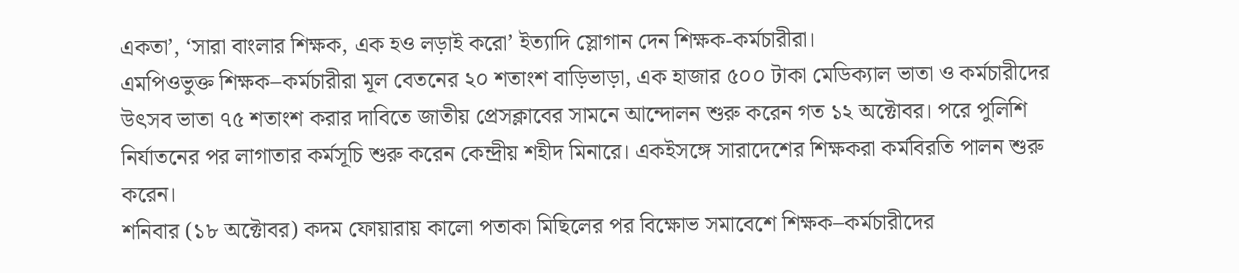একতা’, ‘সারা বাংলার শিক্ষক, এক হও লড়াই করো’ ইত্যাদি স্লোগান দেন শিক্ষক-কর্মচারীরা।
এমপিওভুক্ত শিক্ষক–কর্মচারীরা মূল বেতনের ২০ শতাংশ বাড়িভাড়া, এক হাজার ৫০০ টাকা মেডিক্যাল ভাতা ও কর্মচারীদের উৎসব ভাতা ৭৫ শতাংশ করার দাবিতে জাতীয় প্রেসক্লাবের সামনে আন্দোলন শুরু করেন গত ১২ অক্টোবর। পরে পুলিশি নির্যাতনের পর লাগাতার কর্মসূচি শুরু করেন কেন্দ্রীয় শহীদ মিনারে। একইসঙ্গে সারাদেশের শিক্ষকরা কর্মবিরতি পালন শুরু করেন।
শনিবার (১৮ অক্টোবর) কদম ফোয়ারায় কালো পতাকা মিছিলের পর বিক্ষোভ সমাবেশে শিক্ষক–কর্মচারীদের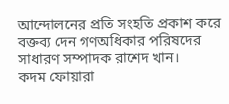আন্দোলনের প্রতি সংহতি প্রকাশ করে বক্তব্য দেন গণঅধিকার পরিষদের সাধারণ সম্পাদক রাশেদ খান।
কদম ফোয়ারা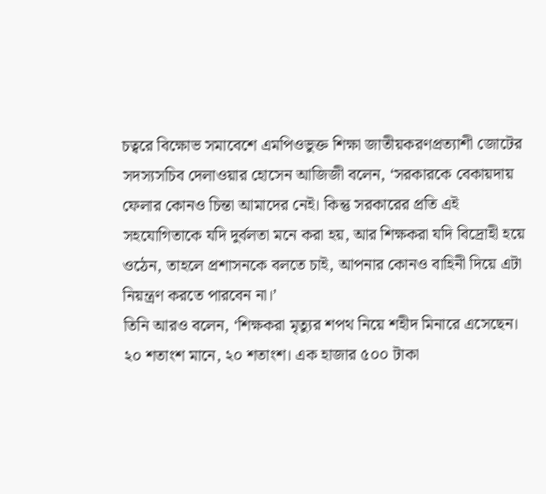চত্বরে বিক্ষোভ সমাবেশে এমপিওভুক্ত শিক্ষা জাতীয়করণপ্রত্যাশী জোটের সদস্যসচিব দেলাওয়ার হোসেন আজিজী বলেন, ‘সরকারকে বেকায়দায় ফেলার কোনও চিন্তা আমাদের নেই। কিন্তু সরকারের প্রতি এই সহযোগিতাকে যদি দুর্বলতা মনে করা হয়, আর শিক্ষকরা যদি বিদ্রোহী হয়ে ওঠেন, তাহলে প্রশাসনকে বলতে চাই, আপনার কোনও বাহিনী দিয়ে এটা নিয়ন্ত্রণ করতে পারবেন না।’
তিনি আরও বলেন, ‘শিক্ষকরা মৃত্যুর শপথ নিয়ে শহীদ মিনারে এসেছেন। ২০ শতাংশ মানে, ২০ শতাংশ। এক হাজার ৫০০ টাকা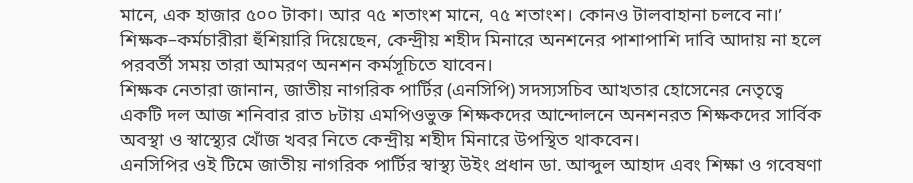মানে, এক হাজার ৫০০ টাকা। আর ৭৫ শতাংশ মানে, ৭৫ শতাংশ। কোনও টালবাহানা চলবে না।’
শিক্ষক–কর্মচারীরা হুঁশিয়ারি দিয়েছেন, কেন্দ্রীয় শহীদ মিনারে অনশনের পাশাপাশি দাবি আদায় না হলে পরবর্তী সময় তারা আমরণ অনশন কর্মসূচিতে যাবেন।
শিক্ষক নেতারা জানান, জাতীয় নাগরিক পার্টির (এনসিপি) সদস্যসচিব আখতার হোসেনের নেতৃত্বে একটি দল আজ শনিবার রাত ৮টায় এমপিওভুক্ত শিক্ষকদের আন্দোলনে অনশনরত শিক্ষকদের সার্বিক অবস্থা ও স্বাস্থ্যের খোঁজ খবর নিতে কেন্দ্রীয় শহীদ মিনারে উপস্থিত থাকবেন।
এনসিপির ওই টিমে জাতীয় নাগরিক পার্টির স্বাস্থ্য উইং প্রধান ডা. আব্দুল আহাদ এবং শিক্ষা ও গবেষণা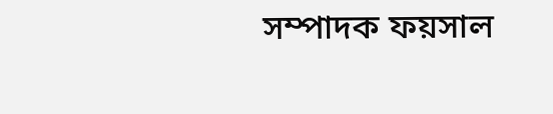সম্পাদক ফয়সাল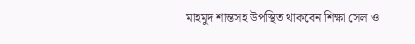মাহমুদ শান্তসহ উপস্থিত থাকবেন শিক্ষা সেল ও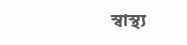স্বাস্থ্য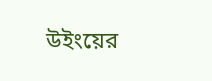উইংয়ের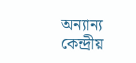অন্যান্য কেন্দ্রীয়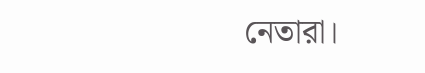নেতারা।